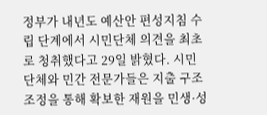정부가 내년도 예산안 편성지침 수립 단계에서 시민단체 의견을 최초로 청취했다고 29일 밝혔다. 시민단체와 민간 전문가들은 지출 구조조정을 통해 확보한 재원을 민생·성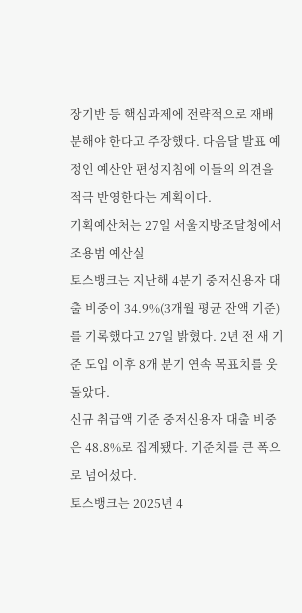장기반 등 핵심과제에 전략적으로 재배분해야 한다고 주장했다. 다음달 발표 예정인 예산안 편성지침에 이들의 의견을 적극 반영한다는 계획이다.
기획예산처는 27일 서울지방조달청에서 조용범 예산실
토스뱅크는 지난해 4분기 중저신용자 대출 비중이 34.9%(3개월 평균 잔액 기준)를 기록했다고 27일 밝혔다. 2년 전 새 기준 도입 이후 8개 분기 연속 목표치를 웃돌았다.
신규 취급액 기준 중저신용자 대출 비중은 48.8%로 집계됐다. 기준치를 큰 폭으로 넘어섰다.
토스뱅크는 2025년 4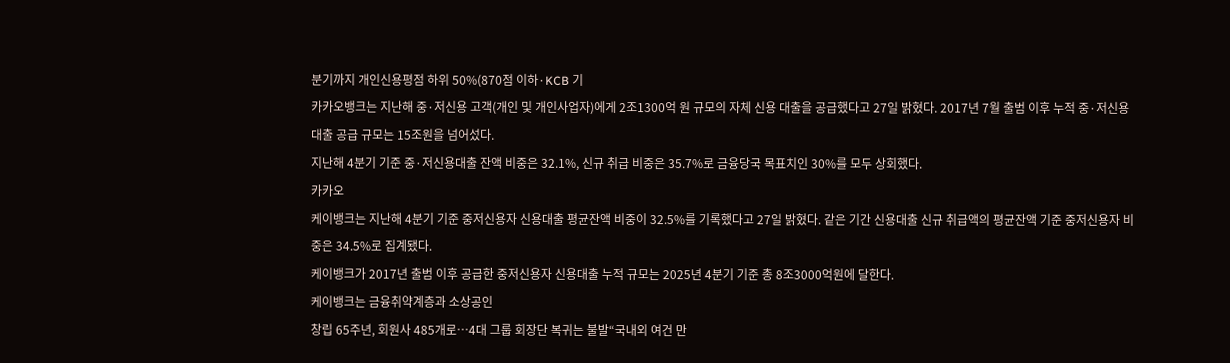분기까지 개인신용평점 하위 50%(870점 이하·KCB 기
카카오뱅크는 지난해 중·저신용 고객(개인 및 개인사업자)에게 2조1300억 원 규모의 자체 신용 대출을 공급했다고 27일 밝혔다. 2017년 7월 출범 이후 누적 중·저신용 대출 공급 규모는 15조원을 넘어섰다.
지난해 4분기 기준 중·저신용대출 잔액 비중은 32.1%, 신규 취급 비중은 35.7%로 금융당국 목표치인 30%를 모두 상회했다.
카카오
케이뱅크는 지난해 4분기 기준 중저신용자 신용대출 평균잔액 비중이 32.5%를 기록했다고 27일 밝혔다. 같은 기간 신용대출 신규 취급액의 평균잔액 기준 중저신용자 비중은 34.5%로 집계됐다.
케이뱅크가 2017년 출범 이후 공급한 중저신용자 신용대출 누적 규모는 2025년 4분기 기준 총 8조3000억원에 달한다.
케이뱅크는 금융취약계층과 소상공인
창립 65주년, 회원사 485개로…4대 그룹 회장단 복귀는 불발“국내외 여건 만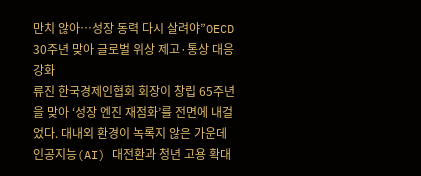만치 않아…성장 동력 다시 살려야”OECD 30주년 맞아 글로벌 위상 제고·통상 대응 강화
류진 한국경제인협회 회장이 창립 65주년을 맞아 ‘성장 엔진 재점화’를 전면에 내걸었다. 대내외 환경이 녹록지 않은 가운데 인공지능(AI) 대전환과 청년 고용 확대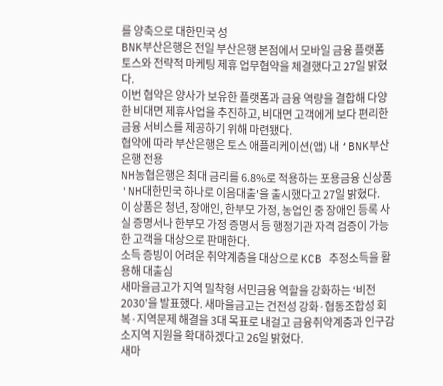를 양축으로 대한민국 성
BNK부산은행은 전일 부산은행 본점에서 모바일 금융 플랫폼 토스와 전략적 마케팅 제휴 업무협약을 체결했다고 27일 밝혔다.
이번 협약은 양사가 보유한 플랫폼과 금융 역량을 결합해 다양한 비대면 제휴사업을 추진하고, 비대면 고객에게 보다 편리한 금융 서비스를 제공하기 위해 마련됐다.
협약에 따라 부산은행은 토스 애플리케이션(앱) 내 ‘BNK부산은행 전용
NH농협은행은 최대 금리를 6.8%로 적용하는 포용금융 신상품 'NH대한민국 하나로 이음대출'을 출시했다고 27일 밝혔다.
이 상품은 청년, 장애인, 한부모 가정, 농업인 중 장애인 등록 사실 증명서나 한부모 가정 증명서 등 행정기관 자격 검증이 가능한 고객을 대상으로 판매한다.
소득 증빙이 어려운 취약계층을 대상으로 KCB 추정소득을 활용해 대출심
새마을금고가 지역 밀착형 서민금융 역할을 강화하는 ‘비전 2030’을 발표했다. 새마을금고는 건전성 강화·협동조합성 회복·지역문제 해결을 3대 목표로 내걸고 금융취약계층과 인구감소지역 지원을 확대하겠다고 26일 밝혔다.
새마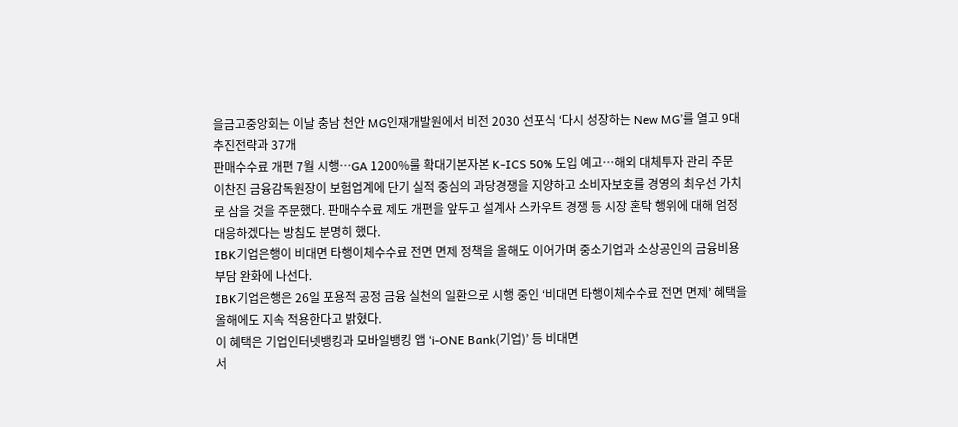을금고중앙회는 이날 충남 천안 MG인재개발원에서 비전 2030 선포식 ‘다시 성장하는 New MG’를 열고 9대 추진전략과 37개
판매수수료 개편 7월 시행…GA 1200%룰 확대기본자본 K-ICS 50% 도입 예고…해외 대체투자 관리 주문
이찬진 금융감독원장이 보험업계에 단기 실적 중심의 과당경쟁을 지양하고 소비자보호를 경영의 최우선 가치로 삼을 것을 주문했다. 판매수수료 제도 개편을 앞두고 설계사 스카우트 경쟁 등 시장 혼탁 행위에 대해 엄정 대응하겠다는 방침도 분명히 했다.
IBK기업은행이 비대면 타행이체수수료 전면 면제 정책을 올해도 이어가며 중소기업과 소상공인의 금융비용 부담 완화에 나선다.
IBK기업은행은 26일 포용적 공정 금융 실천의 일환으로 시행 중인 ‘비대면 타행이체수수료 전면 면제’ 혜택을 올해에도 지속 적용한다고 밝혔다.
이 혜택은 기업인터넷뱅킹과 모바일뱅킹 앱 ‘i-ONE Bank(기업)’ 등 비대면
서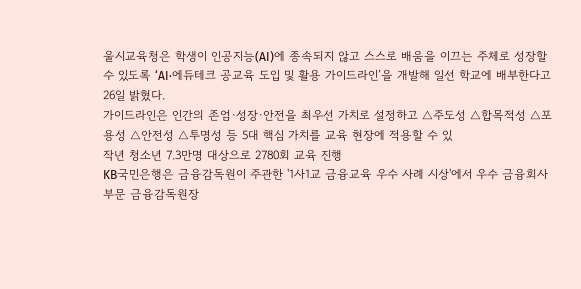울시교육청은 학생이 인공지능(AI)에 종속되지 않고 스스로 배움을 이끄는 주체로 성장할 수 있도록 ‘AI·에듀테크 공교육 도입 및 활용 가이드라인’을 개발해 일선 학교에 배부한다고 26일 밝혔다.
가이드라인은 인간의 존엄·성장·안전을 최우선 가치로 설정하고 △주도성 △합목적성 △포용성 △안전성 △투명성 등 5대 핵심 가치를 교육 현장에 적용할 수 있
작년 청소년 7.3만명 대상으로 2780회 교육 진행
KB국민은행은 금융감독원이 주관한 '1사1교 금융교육 우수 사례 시상'에서 우수 금융회사 부문 금융감독원장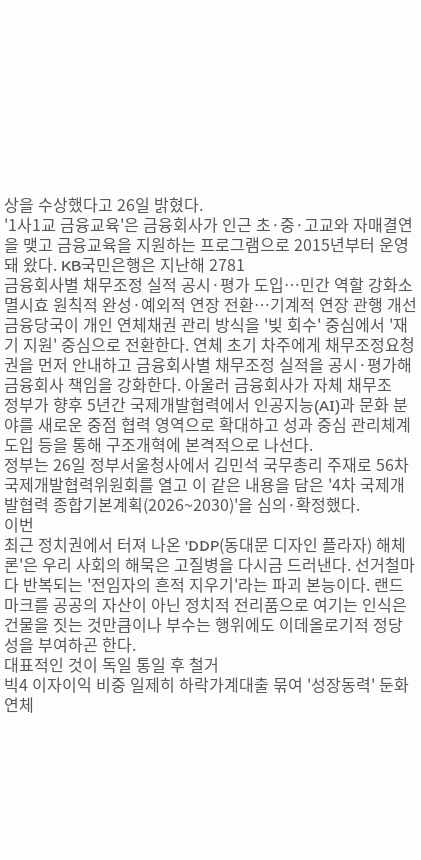상을 수상했다고 26일 밝혔다.
'1사1교 금융교육'은 금융회사가 인근 초·중·고교와 자매결연을 맺고 금융교육을 지원하는 프로그램으로 2015년부터 운영돼 왔다. KB국민은행은 지난해 2781
금융회사별 채무조정 실적 공시·평가 도입…민간 역할 강화소멸시효 원칙적 완성·예외적 연장 전환…기계적 연장 관행 개선
금융당국이 개인 연체채권 관리 방식을 '빚 회수' 중심에서 '재기 지원' 중심으로 전환한다. 연체 초기 차주에게 채무조정요청권을 먼저 안내하고 금융회사별 채무조정 실적을 공시·평가해 금융회사 책임을 강화한다. 아울러 금융회사가 자체 채무조
정부가 향후 5년간 국제개발협력에서 인공지능(AI)과 문화 분야를 새로운 중점 협력 영역으로 확대하고 성과 중심 관리체계 도입 등을 통해 구조개혁에 본격적으로 나선다.
정부는 26일 정부서울청사에서 김민석 국무총리 주재로 56차 국제개발협력위원회를 열고 이 같은 내용을 담은 '4차 국제개발협력 종합기본계획(2026~2030)'을 심의·확정했다.
이번
최근 정치권에서 터져 나온 'DDP(동대문 디자인 플라자) 해체론'은 우리 사회의 해묵은 고질병을 다시금 드러낸다. 선거철마다 반복되는 '전임자의 흔적 지우기'라는 파괴 본능이다. 랜드마크를 공공의 자산이 아닌 정치적 전리품으로 여기는 인식은 건물을 짓는 것만큼이나 부수는 행위에도 이데올로기적 정당성을 부여하곤 한다.
대표적인 것이 독일 통일 후 철거
빅4 이자이익 비중 일제히 하락가계대출 묶여 '성장동력' 둔화연체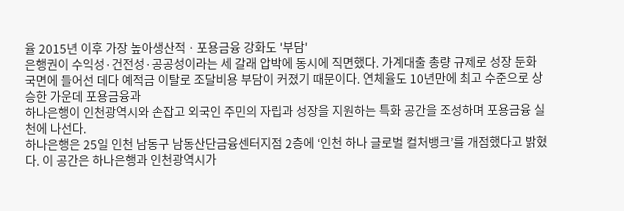율 2015년 이후 가장 높아생산적ㆍ포용금융 강화도 '부담'
은행권이 수익성·건전성·공공성이라는 세 갈래 압박에 동시에 직면했다. 가계대출 총량 규제로 성장 둔화 국면에 들어선 데다 예적금 이탈로 조달비용 부담이 커졌기 때문이다. 연체율도 10년만에 최고 수준으로 상승한 가운데 포용금융과
하나은행이 인천광역시와 손잡고 외국인 주민의 자립과 성장을 지원하는 특화 공간을 조성하며 포용금융 실천에 나선다.
하나은행은 25일 인천 남동구 남동산단금융센터지점 2층에 ‘인천 하나 글로벌 컬처뱅크’를 개점했다고 밝혔다. 이 공간은 하나은행과 인천광역시가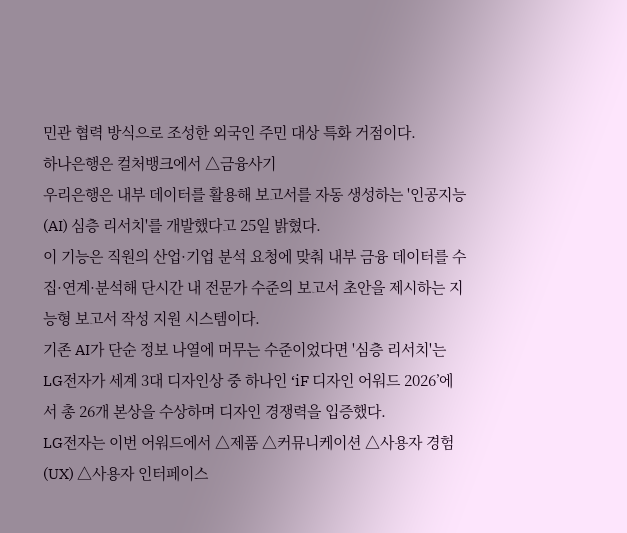민관 협력 방식으로 조성한 외국인 주민 대상 특화 거점이다.
하나은행은 컬처뱅크에서 △금융사기
우리은행은 내부 데이터를 활용해 보고서를 자동 생성하는 '인공지능(AI) 심층 리서치'를 개발했다고 25일 밝혔다.
이 기능은 직원의 산업·기업 분석 요청에 맞춰 내부 금융 데이터를 수집·연계·분석해 단시간 내 전문가 수준의 보고서 초안을 제시하는 지능형 보고서 작성 지원 시스템이다.
기존 AI가 단순 정보 나열에 머무는 수준이었다면 '심층 리서치'는
LG전자가 세계 3대 디자인상 중 하나인 ‘iF 디자인 어워드 2026’에서 총 26개 본상을 수상하며 디자인 경쟁력을 입증했다.
LG전자는 이번 어워드에서 △제품 △커뮤니케이션 △사용자 경험(UX) △사용자 인터페이스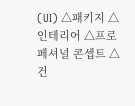(UI) △패키지 △인테리어 △프로페셔널 콘셉트 △건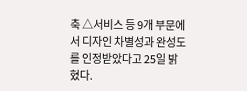축 △서비스 등 9개 부문에서 디자인 차별성과 완성도를 인정받았다고 25일 밝혔다.